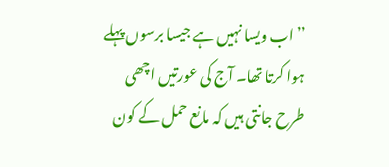’’اب ویسا نہیں ہے جیسا برسوں پہلے ہوا کرتا تھا۔ آج کی عورتیں اچھی طرح جانتی ہیں کہ مانع حمل کے کون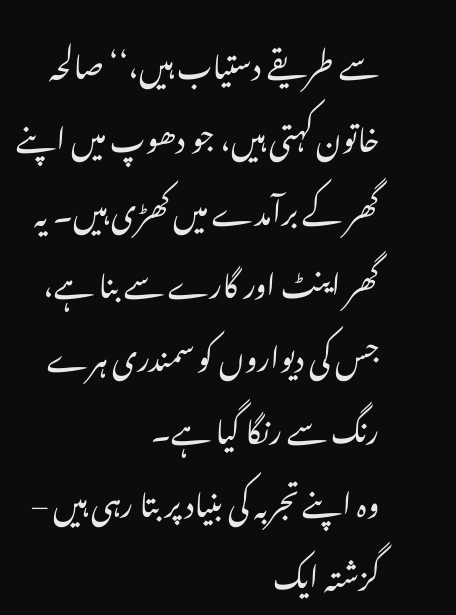سے طریقے دستیاب ہیں،‘‘ صالحہ خاتون کہتی ہیں، جو دھوپ میں اپنے گھر کے برآمدے میں کھڑی ہیں۔ یہ گھر اینٹ اور گارے سے بنا ہے، جس کی دیواروں کو سمندری ہرے رنگ سے رنگا گیا ہے۔
وہ اپنے تجربہ کی بنیاد پر بتا رہی ہیں – گزشتہ ایک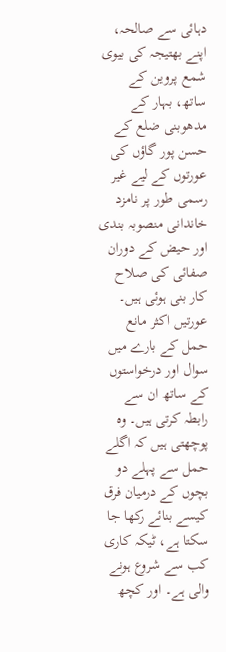دہائی سے صالحہ، اپنے بھتیجہ کی بیوی شمع پروین کے ساتھ، بہار کے مدھوبنی ضلع کے حسن پور گاؤں کی عورتوں کے لیے غیر رسمی طور پر نامزد خاندانی منصوبہ بندی اور حیض کے دوران صفائی کی صلاح کار بنی ہوئی ہیں۔
عورتیں اکثر مانع حمل کے بارے میں سوال اور درخواستوں کے ساتھ ان سے رابطہ کرتی ہیں۔ وہ پوچھتی ہیں کہ اگلے حمل سے پہلے دو بچوں کے درمیان فرق کیسے بنائے رکھا جا سکتا ہے، ٹیکہ کاری کب سے شروع ہونے والی ہے۔ اور کچھ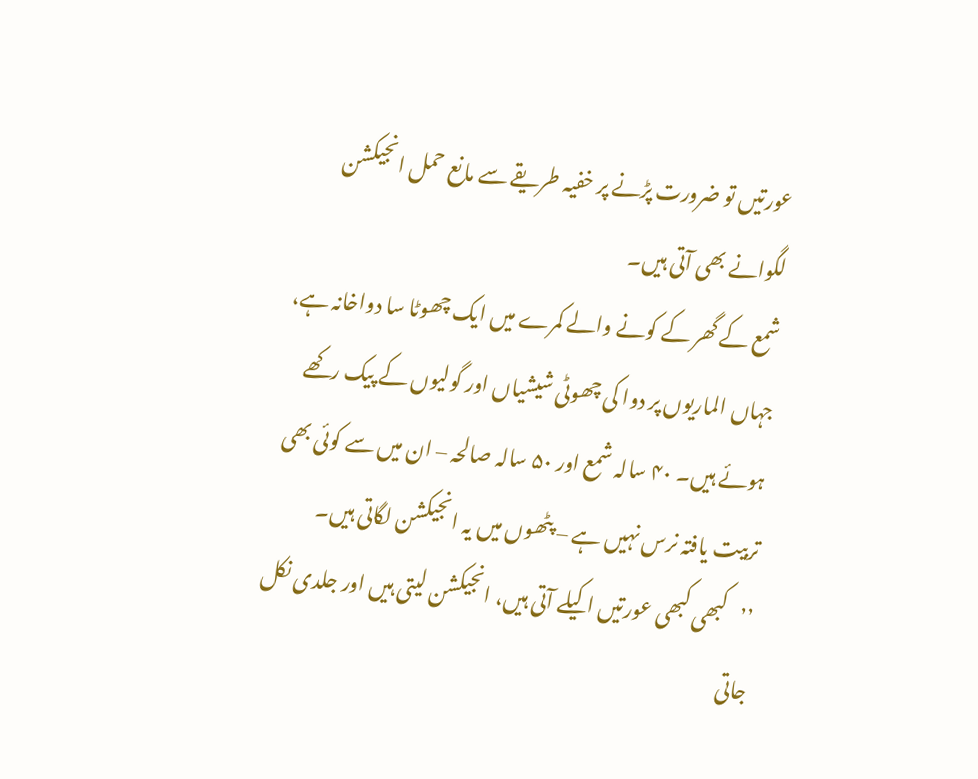عورتیں تو ضرورت پڑنے پر خفیہ طریقے سے مانع حمل انجیکشن لگوانے بھی آتی ہیں۔
شمع کے گھر کے کونے والے کمرے میں ایک چھوٹا سا دواخانہ ہے، جہاں الماریوں پر دوا کی چھوٹی شیشیاں اور گولیوں کے پیک رکھے ہوئے ہیں۔ ۴۰ سالہ شمع اور ۵۰ سالہ صالحہ – ان میں سے کوئی بھی تربیت یافتہ نرس نہیں ہے – پٹھوں میں یہ انجیکشن لگاتی ہیں۔ ’’کبھی کبھی عورتیں اکیلے آتی ہیں، انجیکشن لیتی ہیں اور جلدی نکل جاتی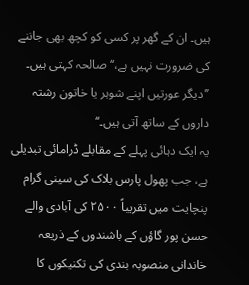ہیں۔ ان کے گھر پر کسی کو کچھ بھی جاننے کی ضرورت نہیں ہے،‘‘ صالحہ کہتی ہیں۔ ’’دیگر عورتیں اپنے شوہر یا خاتون رشتہ داروں کے ساتھ آتی ہیں۔‘‘
یہ ایک دہائی پہلے کے مقابلے ڈرامائی تبدیلی ہے، جب پھول پارس بلاک کی سینی گرام پنچایت میں تقریباً ۲۵۰۰ کی آبادی والے حسن پور گاؤں کے باشندوں کے ذریعہ خاندانی منصوبہ بندی کی تکنیکوں کا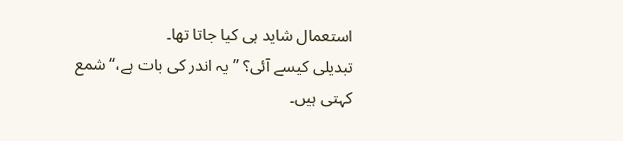استعمال شاید ہی کیا جاتا تھا۔
تبدیلی کیسے آئی؟ ’’یہ اندر کی بات ہے،‘‘ شمع کہتی ہیں۔